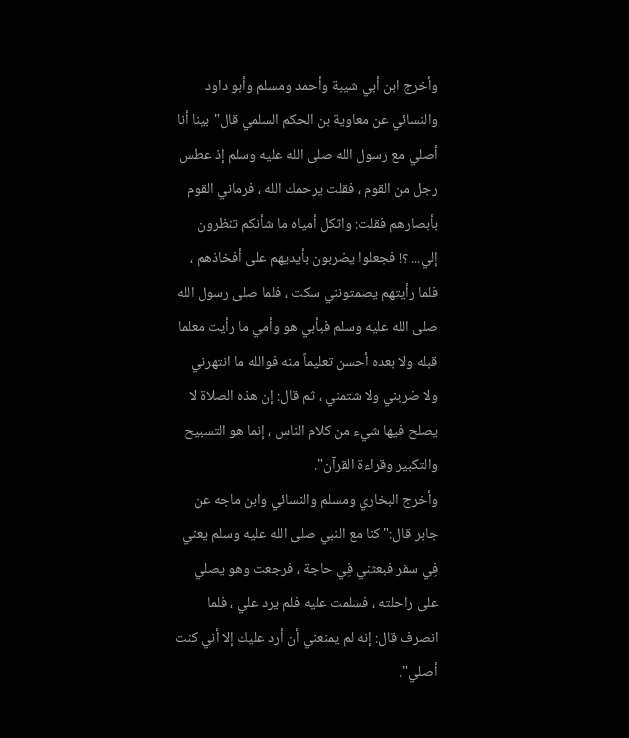وأخرج ابن أبي شيبة وأحمد ومسلم وأبو داود والنسائي عن معاوية بن الحكم السلمي قال"بينا أنا أصلي مع رسول الله صلى الله عليه وسلم إذ عطس رجل من القوم ، فقلت يرحمك الله ، فرماني القوم بأبصارهم فقلت: واثكل أمياه ما شأنكم تنظرون إلي... ؟! فجعلوا يضربون بأيديهم على أفخاذهم ، فلما رأيتهم يصمتونني سكت ، فلما صلى رسول الله صلى الله عليه وسلم فبأبي هو وأمي ما رأيت معلما قبله ولا بعده أحسن تعليماً منه فوالله ما انتهرني ولا ضربني ولا شتمني ، ثم قال: إن هذه الصلاة لا يصلح فيها شيء من كلام الناس ، إنما هو التسبيح والتكبير وقراءة القرآن".
وأخرج البخاري ومسلم والنسائي وابن ماجه عن جابر قال:"كنا مع النبي صلى الله عليه وسلم يعني فِي سفر فبعثني فِي حاجة ، فرجعت وهو يصلي على راحلته ، فسلمت عليه فلم يرد علي ، فلما انصرف قال: إنه لم يمنعني أن أرد عليك إلا أني كنت أصلي".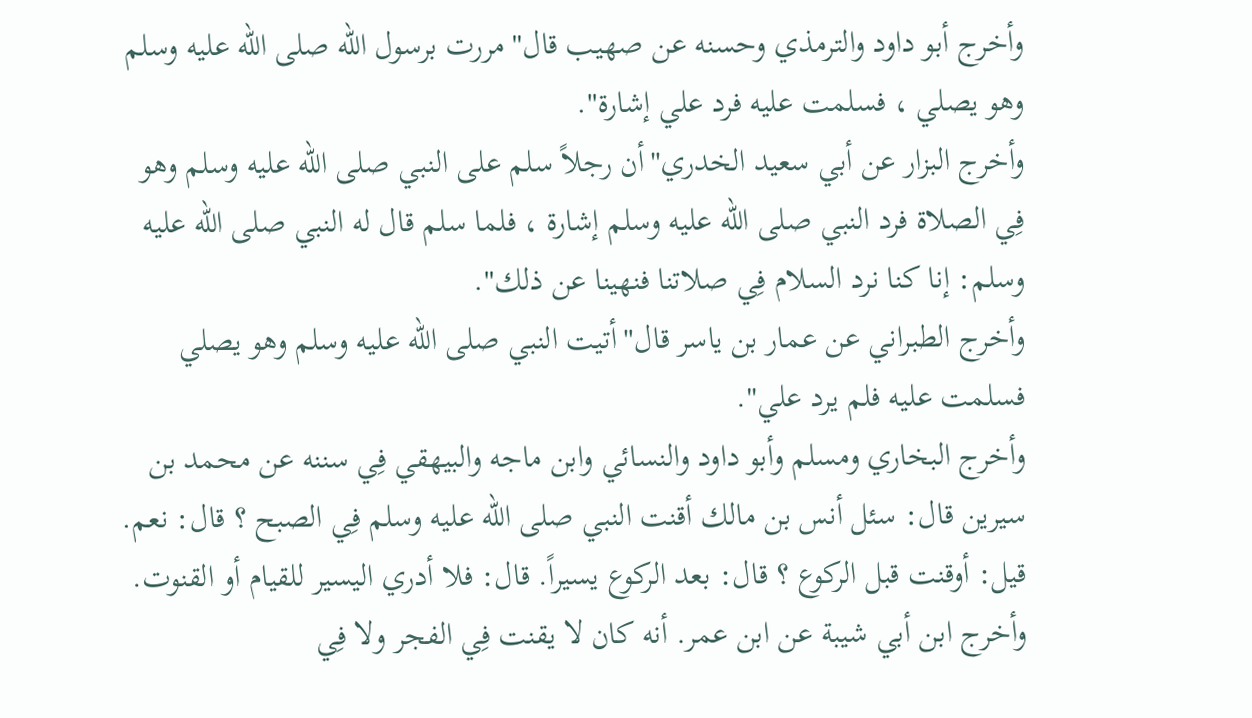وأخرج أبو داود والترمذي وحسنه عن صهيب قال"مررت برسول الله صلى الله عليه وسلم وهو يصلي ، فسلمت عليه فرد علي إشارة".
وأخرج البزار عن أبي سعيد الخدري"أن رجلاً سلم على النبي صلى الله عليه وسلم وهو فِي الصلاة فرد النبي صلى الله عليه وسلم إشارة ، فلما سلم قال له النبي صلى الله عليه وسلم: إنا كنا نرد السلام فِي صلاتنا فنهينا عن ذلك".
وأخرج الطبراني عن عمار بن ياسر قال"أتيت النبي صلى الله عليه وسلم وهو يصلي فسلمت عليه فلم يرد علي".
وأخرج البخاري ومسلم وأبو داود والنسائي وابن ماجه والبيهقي فِي سننه عن محمد بن سيرين قال: سئل أنس بن مالك أقنت النبي صلى الله عليه وسلم فِي الصبح ؟ قال: نعم. قيل: أوقنت قبل الركوع ؟ قال: بعد الركوع يسيراً. قال: فلا أدري اليسير للقيام أو القنوت.
وأخرج ابن أبي شيبة عن ابن عمر. أنه كان لا يقنت فِي الفجر ولا فِي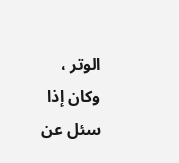الوتر ، وكان إذا سئل عن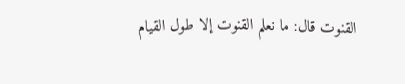القنوت قال: ما نعلم القنوت إلا طول القيام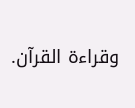وقراءة القرآن.